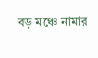বড় মঞ্চে নামার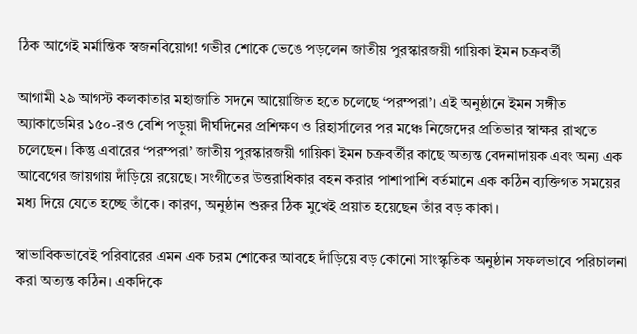ঠিক আগেই মর্মান্তিক স্বজনবিয়োগ! গভীর শোকে ভেঙে পড়লেন জাতীয় পুরস্কারজয়ী গায়িকা ইমন চক্রবর্তী

আগামী ২৯ আগস্ট কলকাতার মহাজাতি সদনে আয়োজিত হতে চলেছে ‘পরম্পরা’। এই অনুষ্ঠানে ইমন সঙ্গীত অ্যাকাডেমির ১৫০-রও বেশি পড়ুয়া দীর্ঘদিনের প্রশিক্ষণ ও রিহার্সালের পর মঞ্চে নিজেদের প্রতিভার স্বাক্ষর রাখতে চলেছেন। কিন্তু এবারের ‘পরম্পরা’ জাতীয় পুরস্কারজয়ী গায়িকা ইমন চক্রবর্তীর কাছে অত্যন্ত বেদনাদায়ক এবং অন্য এক আবেগের জায়গায় দাঁড়িয়ে রয়েছে। সংগীতের উত্তরাধিকার বহন করার পাশাপাশি বর্তমানে এক কঠিন ব্যক্তিগত সময়ের মধ্য দিয়ে যেতে হচ্ছে তাঁকে। কারণ, অনুষ্ঠান শুরুর ঠিক মুখেই প্রয়াত হয়েছেন তাঁর বড় কাকা।

স্বাভাবিকভাবেই পরিবারের এমন এক চরম শোকের আবহে দাঁড়িয়ে বড় কোনো সাংস্কৃতিক অনুষ্ঠান সফলভাবে পরিচালনা করা অত্যন্ত কঠিন। একদিকে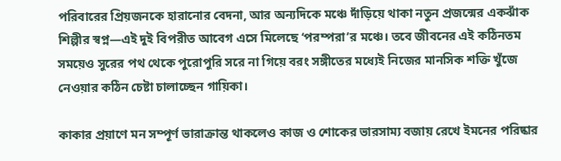পরিবারের প্রিয়জনকে হারানোর বেদনা, আর অন্যদিকে মঞ্চে দাঁড়িয়ে থাকা নতুন প্রজন্মের একঝাঁক শিল্পীর স্বপ্ন—এই দুই বিপরীত আবেগ এসে মিলেছে ‘পরম্পরা’র মঞ্চে। তবে জীবনের এই কঠিনতম সময়েও সুরের পথ থেকে পুরোপুরি সরে না গিয়ে বরং সঙ্গীতের মধ্যেই নিজের মানসিক শক্তি খুঁজে নেওয়ার কঠিন চেষ্টা চালাচ্ছেন গায়িকা।

কাকার প্রয়াণে মন সম্পূর্ণ ভারাক্রান্ত থাকলেও কাজ ও শোকের ভারসাম্য বজায় রেখে ইমনের পরিষ্কার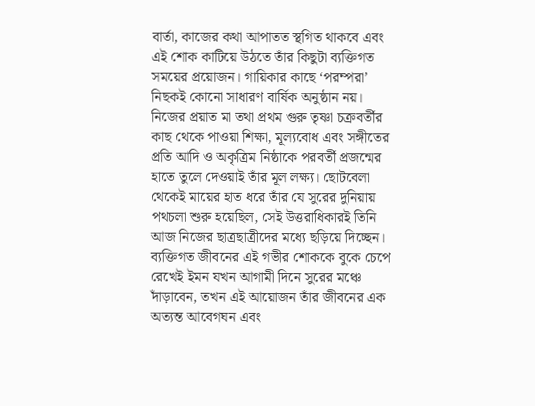বার্তা, কাজের কথা আপাতত স্থগিত থাকবে এবং এই শোক কাটিয়ে উঠতে তাঁর কিছুটা ব্যক্তিগত সময়ের প্রয়োজন। গায়িকার কাছে ‘পরম্পরা’ নিছকই কোনো সাধারণ বার্ষিক অনুষ্ঠান নয়। নিজের প্রয়াত মা তথা প্রথম গুরু তৃষ্ণা চক্রবর্তীর কাছ থেকে পাওয়া শিক্ষা, মূল্যবোধ এবং সঙ্গীতের প্রতি আদি ও অকৃত্রিম নিষ্ঠাকে পরবর্তী প্রজন্মের হাতে তুলে দেওয়াই তাঁর মূল লক্ষ্য। ছোটবেলা থেকেই মায়ের হাত ধরে তাঁর যে সুরের দুনিয়ায় পথচলা শুরু হয়েছিল, সেই উত্তরাধিকারই তিনি আজ নিজের ছাত্রছাত্রীদের মধ্যে ছড়িয়ে দিচ্ছেন। ব্যক্তিগত জীবনের এই গভীর শোককে বুকে চেপে রেখেই ইমন যখন আগামী দিনে সুরের মঞ্চে দাঁড়াবেন, তখন এই আয়োজন তাঁর জীবনের এক অত্যন্ত আবেগঘন এবং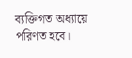ব্যক্তিগত অধ্যায়ে পরিণত হবে।